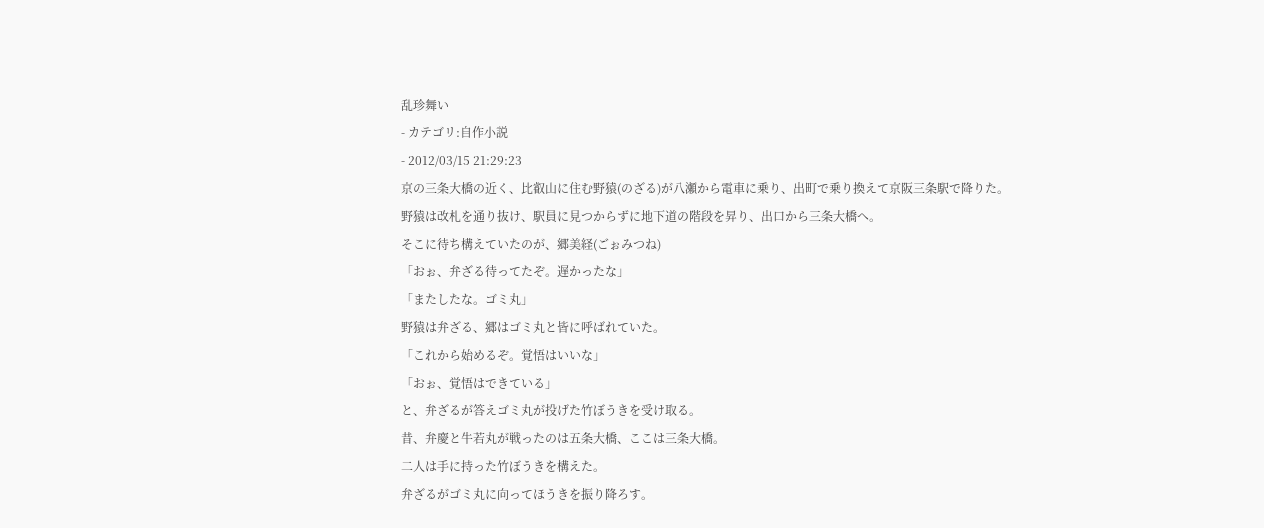乱珍舞い
- カテゴリ:自作小説
- 2012/03/15 21:29:23
京の三条大橋の近く、比叡山に住む野猿(のざる)が八瀬から電車に乗り、出町で乗り換えて京阪三条駅で降りた。
野猿は改札を通り抜け、駅員に見つからずに地下道の階段を昇り、出口から三条大橋へ。
そこに待ち構えていたのが、郷美経(ごぉみつね)
「おぉ、弁ざる待ってたぞ。遅かったな」
「またしたな。ゴミ丸」
野猿は弁ざる、郷はゴミ丸と皆に呼ばれていた。
「これから始めるぞ。覚悟はいいな」
「おぉ、覚悟はできている」
と、弁ざるが答えゴミ丸が投げた竹ぼうきを受け取る。
昔、弁慶と牛若丸が戦ったのは五条大橋、ここは三条大橋。
二人は手に持った竹ぼうきを構えた。
弁ざるがゴミ丸に向ってほうきを振り降ろす。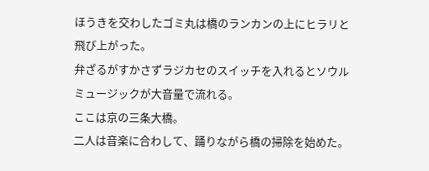ほうきを交わしたゴミ丸は橋のランカンの上にヒラリと飛び上がった。
弁ざるがすかさずラジカセのスイッチを入れるとソウルミュージックが大音量で流れる。
ここは京の三条大橋。
二人は音楽に合わして、踊りながら橋の掃除を始めた。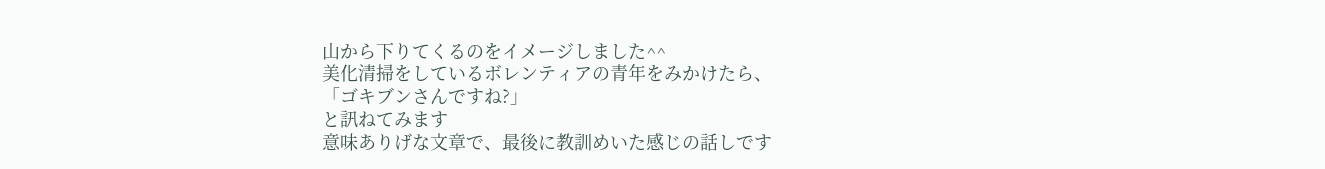山から下りてくるのをイメージしました^^
美化清掃をしているボレンティアの青年をみかけたら、
「ゴキブンさんですね?」
と訊ねてみます
意味ありげな文章で、最後に教訓めいた感じの話しです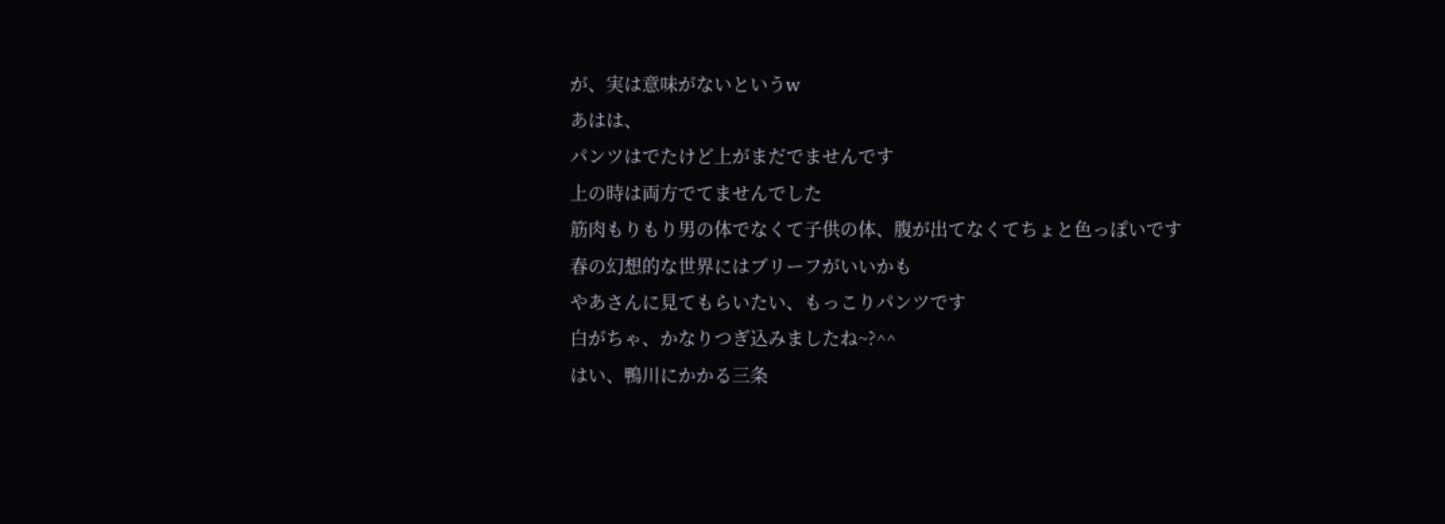が、実は意味がないというw
あはは、
パンツはでたけど上がまだでませんです
上の時は両方でてませんでした
筋肉もりもり男の体でなくて子供の体、腹が出てなくてちょと色っぽいです
春の幻想的な世界にはブリーフがいいかも
やあさんに見てもらいたい、もっこりパンツです
白がちゃ、かなりつぎ込みましたね~?^^
はい、鴨川にかかる三条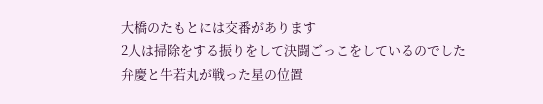大橋のたもとには交番があります
2人は掃除をする振りをして決闘ごっこをしているのでした
弁慶と牛若丸が戦った星の位置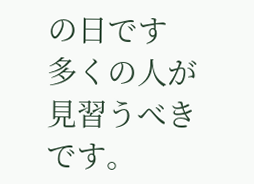の日です
多くの人が見習うべきです。